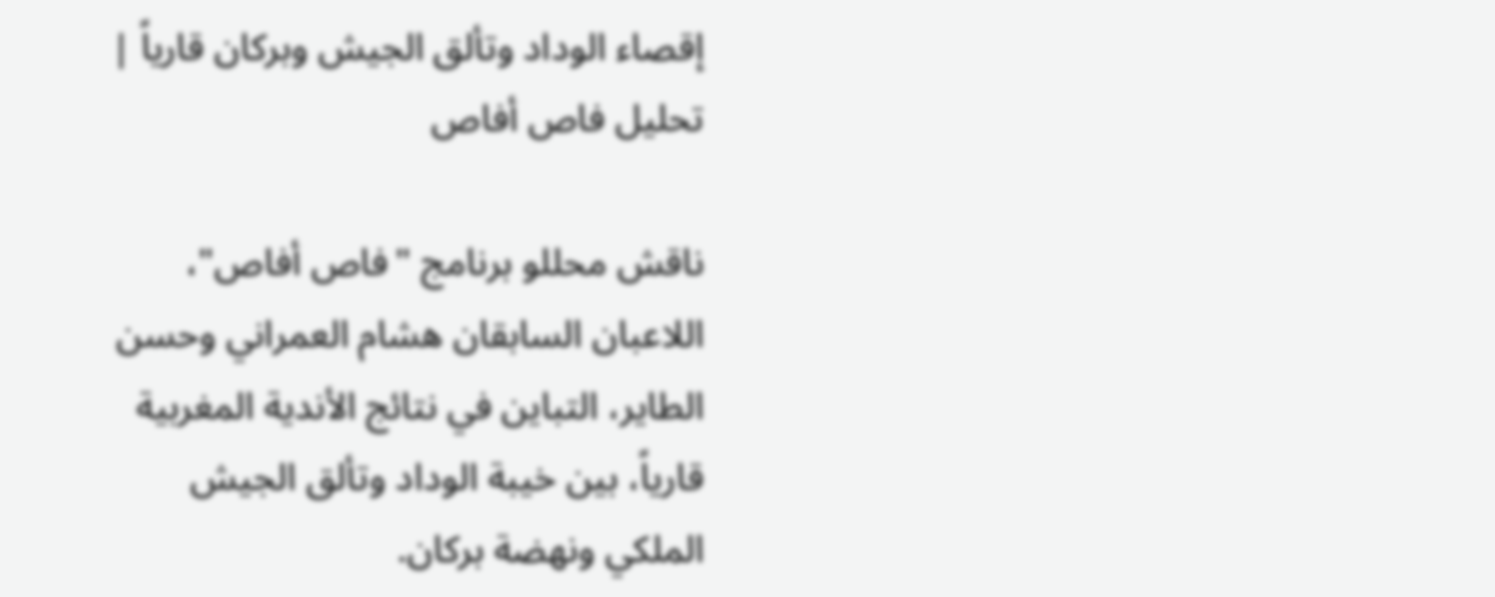إقصاء الوداد وتألق الجيش وبركان قارياً | تحليل فاص أفاص

ناقش محللو برنامج "فاص أفاص"، اللاعبان السابقان هشام العمراني وحسن الطاير، التباين في نتائج الأندية المغربية قارياً، بين خيبة الوداد وتألق الجيش الملكي ونهضة بركان.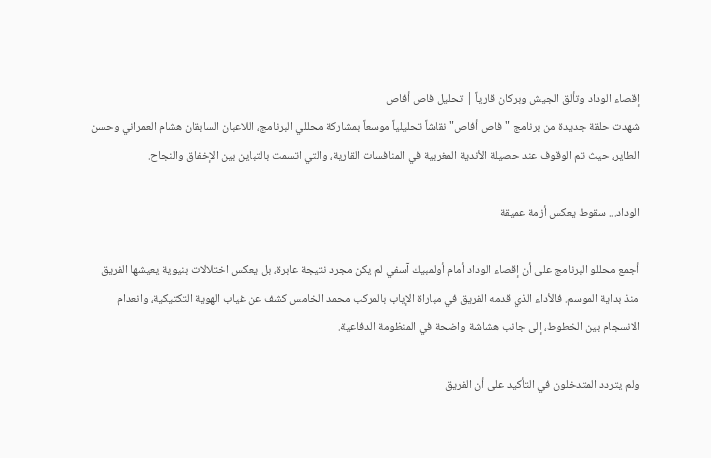إقصاء الوداد وتألق الجيش وبركان قارياً | تحليل فاص أفاص
شهدت حلقة جديدة من برنامج "فاص أفاص" نقاشاً تحليلياً موسعاً بمشاركة محللي البرنامج، اللاعبان السابقان هشام العمراني وحسن الطاير، حيث تم الوقوف عند حصيلة الأندية المغربية في المنافسات القارية، والتي اتسمت بالتباين بين الإخفاق والنجاح.

الوداد... سقوط يعكس أزمة عميقة

أجمع محللو البرنامج على أن إقصاء الوداد أمام أولمبيك آسفي لم يكن مجرد نتيجة عابرة، بل يعكس اختلالات بنيوية يعيشها الفريق منذ بداية الموسم. فالأداء الذي قدمه الفريق في مباراة الإياب بالمركب محمد الخامس كشف عن غياب الهوية التكتيكية، وانعدام الانسجام بين الخطوط، إلى جانب هشاشة واضحة في المنظومة الدفاعية.

ولم يتردد المتدخلون في التأكيد على أن الفريق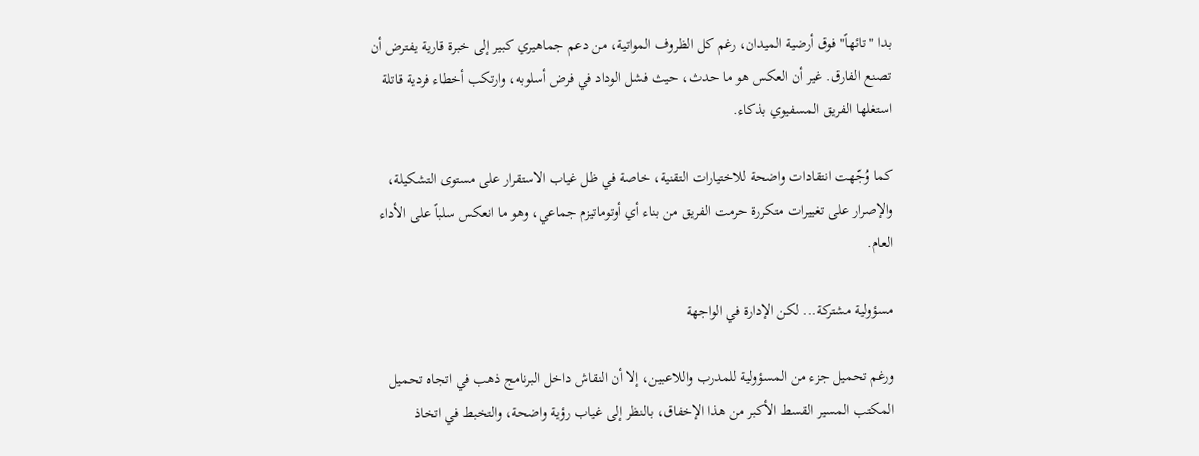بدا "تائهاً" فوق أرضية الميدان، رغم كل الظروف المواتية، من دعم جماهيري كبير إلى خبرة قارية يفترض أن تصنع الفارق. غير أن العكس هو ما حدث، حيث فشل الوداد في فرض أسلوبه، وارتكب أخطاء فردية قاتلة استغلها الفريق المسفيوي بذكاء.

كما وُجّهت انتقادات واضحة للاختيارات التقنية، خاصة في ظل غياب الاستقرار على مستوى التشكيلة، والإصرار على تغييرات متكررة حرمت الفريق من بناء أي أوتوماتيزم جماعي، وهو ما انعكس سلباً على الأداء العام.

مسؤولية مشتركة... لكن الإدارة في الواجهة

ورغم تحميل جزء من المسؤولية للمدرب واللاعبين، إلا أن النقاش داخل البرنامج ذهب في اتجاه تحميل المكتب المسير القسط الأكبر من هذا الإخفاق، بالنظر إلى غياب رؤية واضحة، والتخبط في اتخاذ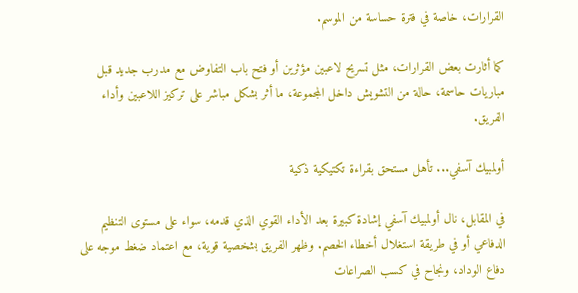القرارات، خاصة في فترة حساسة من الموسم.

كما أثارت بعض القرارات، مثل تسريح لاعبين مؤثرين أو فتح باب التفاوض مع مدرب جديد قبل مباريات حاسمة، حالة من التشويش داخل المجموعة، ما أثر بشكل مباشر على تركيز اللاعبين وأداء الفريق.

أولمبيك آسفي... تأهل مستحق بقراءة تكتيكية ذكية

في المقابل، نال أولمبيك آسفي إشادة كبيرة بعد الأداء القوي الذي قدمه، سواء على مستوى التنظيم الدفاعي أو في طريقة استغلال أخطاء الخصم. وظهر الفريق بشخصية قوية، مع اعتماد ضغط موجه على دفاع الوداد، ونجاح في كسب الصراعات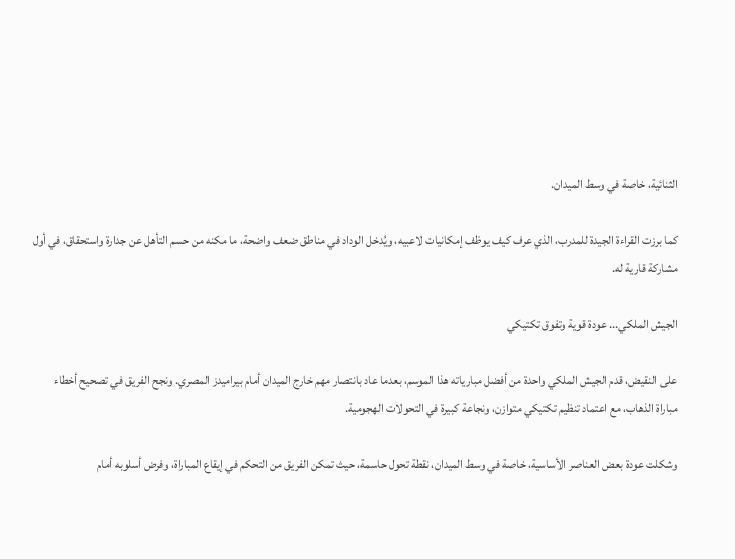الثنائية، خاصة في وسط الميدان.

كما برزت القراءة الجيدة للمدرب، الذي عرف كيف يوظف إمكانيات لاعبيه، ويُدخل الوداد في مناطق ضعف واضحة، ما مكنه من حسم التأهل عن جدارة واستحقاق، في أول مشاركة قارية له.

الجيش الملكي... عودة قوية وتفوق تكتيكي

على النقيض، قدم الجيش الملكي واحدة من أفضل مبارياته هذا الموسم، بعدما عاد بانتصار مهم خارج الميدان أمام بيراميدز المصري. ونجح الفريق في تصحيح أخطاء مباراة الذهاب، مع اعتماد تنظيم تكتيكي متوازن، ونجاعة كبيرة في التحولات الهجومية.

وشكلت عودة بعض العناصر الأساسية، خاصة في وسط الميدان، نقطة تحول حاسمة، حيث تمكن الفريق من التحكم في إيقاع المباراة، وفرض أسلوبه أمام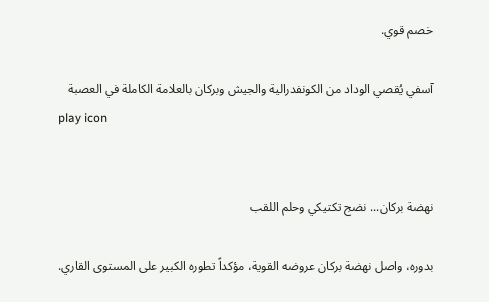خصم قوي.

آسفي يُقصي الوداد من الكونفدرالية والجيش وبركان بالعلامة الكاملة في العصبة
play icon


نهضة بركان... نضج تكتيكي وحلم اللقب

بدوره، واصل نهضة بركان عروضه القوية، مؤكداً تطوره الكبير على المستوى القاري.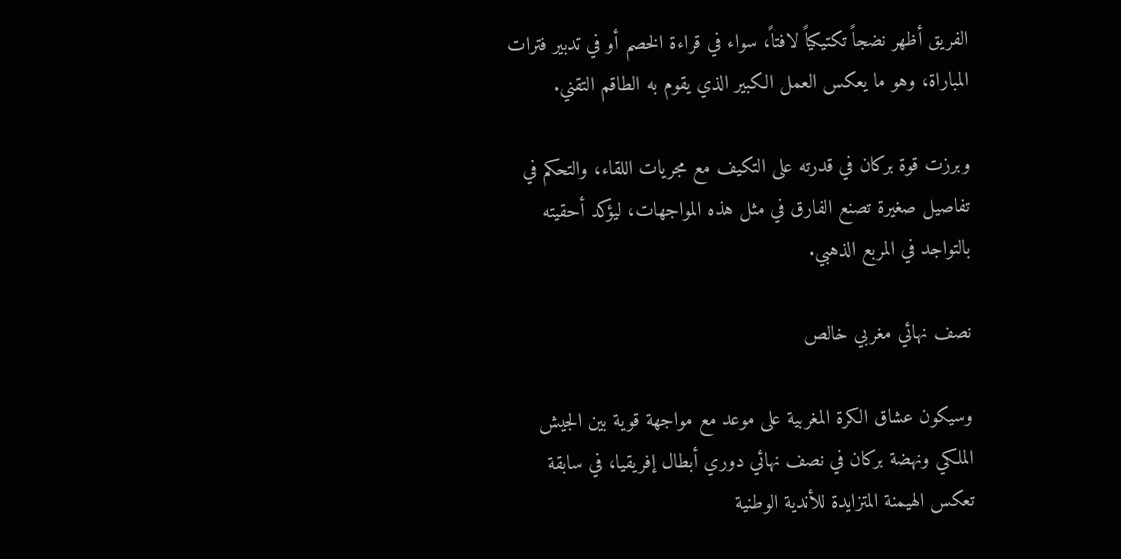الفريق أظهر نضجاً تكتيكياً لافتاً، سواء في قراءة الخصم أو في تدبير فترات المباراة، وهو ما يعكس العمل الكبير الذي يقوم به الطاقم التقني.

وبرزت قوة بركان في قدرته على التكيف مع مجريات اللقاء، والتحكم في تفاصيل صغيرة تصنع الفارق في مثل هذه المواجهات، ليؤكد أحقيته بالتواجد في المربع الذهبي.

نصف نهائي مغربي خالص

وسيكون عشاق الكرة المغربية على موعد مع مواجهة قوية بين الجيش الملكي ونهضة بركان في نصف نهائي دوري أبطال إفريقيا، في سابقة تعكس الهيمنة المتزايدة للأندية الوطنية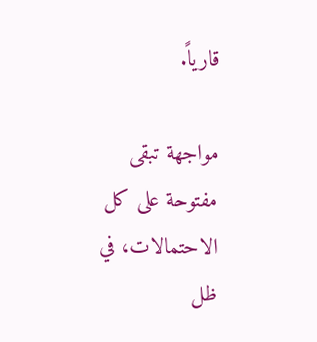قارياً.

مواجهة تبقى مفتوحة على كل الاحتمالات، في ظل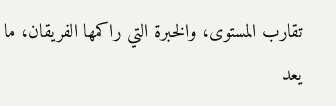تقارب المستوى، والخبرة التي راكمها الفريقان، ما يعد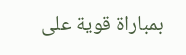بمباراة قوية على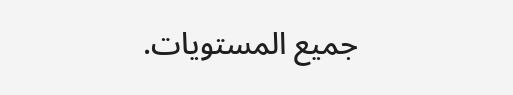جميع المستويات.